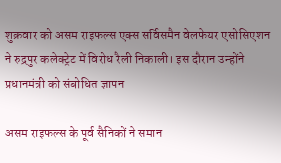शुक्रवार को असम राइफल्स एक्स सर्विसमैन वेलफेयर एसोसिएशन ने रुद्रपुर कलेक्ट्रेट में विरोध रैली निकाली। इस दौरान उन्होंने प्रधानमंत्री को संबोधित ज्ञापन

असम राइफल्स के पूर्व सैनिकों ने समान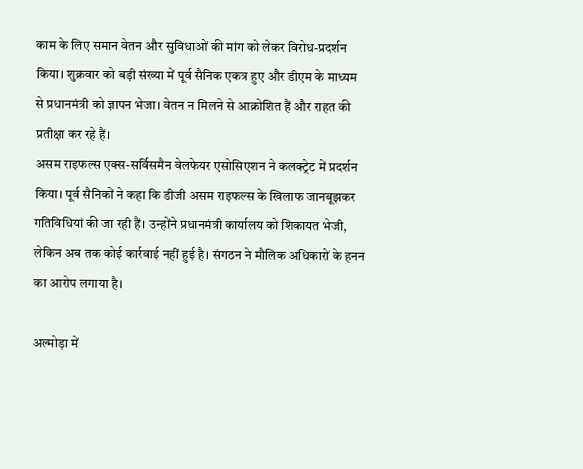काम के लिए समान वेतन और सुविधाओं की मांग को लेकर विरोध-प्रदर्शन किया। शुक्रवार को बड़ी संख्या में पूर्व सैनिक एकत्र हुए और डीएम के माध्यम से प्रधानमंत्री को ज्ञापन भेजा। वेतन न मिलने से आक्रोशित हैं और राहत की प्रतीक्षा कर रहे हैं।
असम राइफल्स एक्स-सर्विसमैन वेलफेयर एसोसिएशन ने कलक्ट्रेट में प्रदर्शन किया। पूर्व सैनिकों ने कहा कि डीजी असम राइफल्स के खिलाफ जानबूझकर गतिविधियां की जा रही हैं। उन्होंने प्रधानमंत्री कार्यालय को शिकायत भेजी, लेकिन अब तक कोई कार्रवाई नहीं हुई है। संगठन ने मौलिक अधिकारों के हनन का आरोप लगाया है।

अल्मोड़ा में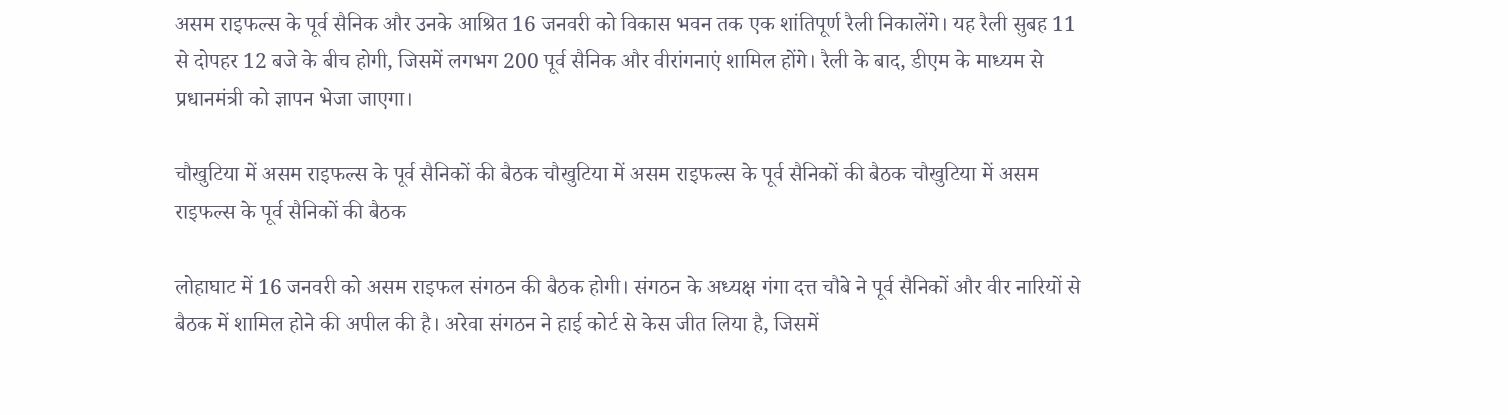असम राइफल्स के पूर्व सैनिक और उनके आश्रित 16 जनवरी को विकास भवन तक एक शांतिपूर्ण रैली निकालेंगे। यह रैली सुबह 11 से दोपहर 12 बजे के बीच होगी, जिसमें लगभग 200 पूर्व सैनिक और वीरांगनाएं शामिल होंगे। रैली के बाद, डीएम के माध्यम से प्रधानमंत्री को ज्ञापन भेजा जाएगा।

चौखुटिया में असम राइफल्स के पूर्व सैनिकों की बैठक चौखुटिया में असम राइफल्स के पूर्व सैनिकों की बैठक चौखुटिया में असम राइफल्स के पूर्व सैनिकों की बैठक

लोहाघाट में 16 जनवरी को असम राइफल संगठन की बैठक होगी। संगठन के अध्यक्ष गंगा दत्त चौबे ने पूर्व सैनिकों और वीर नारियों से बैठक में शामिल होने की अपील की है। अरेवा संगठन ने हाई कोर्ट से केस जीत लिया है, जिसमें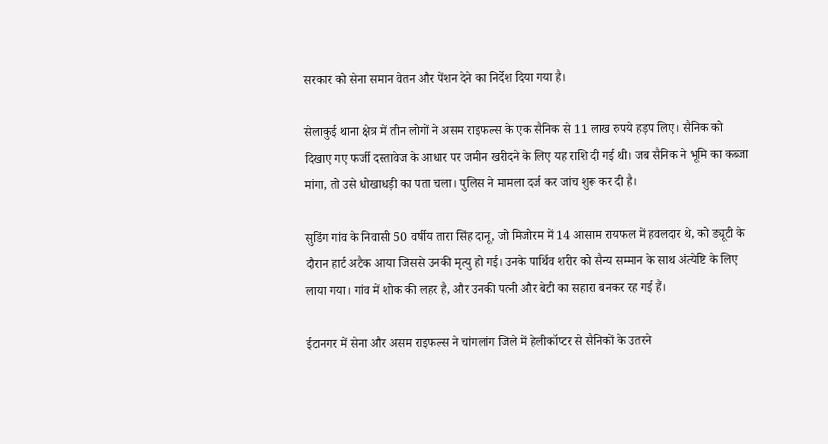सरकार को सेना समान वेतन और पेंशन देने का निर्देश दिया गया है।

सेलाकुई थाना क्षेत्र में तीन लोगों ने असम राइफल्स के एक सैनिक से 11 लाख रुपये हड़प लिए। सैनिक को दिखाए गए फर्जी दस्तावेज के आधार पर जमीन खरीदने के लिए यह राशि दी गई थी। जब सैनिक ने भूमि का कब्जा मांगा, तो उसे धोखाधड़ी का पता चला। पुलिस ने मामला दर्ज कर जांच शुरू कर दी है।

सुडिंग गांव के निवासी 50 वर्षीय तारा सिंह दानू, जो मिजोरम में 14 आसाम रायफल में हवलदार थे, को ड्यूटी के दौरान हार्ट अटैक आया जिससे उनकी मृत्यु हो गई। उनके पार्थिव शरीर को सैन्य सम्मान के साथ अंत्येष्टि के लिए लाया गया। गांव में शोक की लहर है, और उनकी पत्नी और बेटी का सहारा बनकर रह गई हैं।

ईटानगर में सेना और असम राइफल्स ने चांगलांग जिले में हेलीकॉप्टर से सैनिकों के उतरने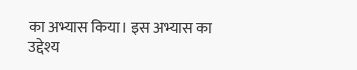का अभ्यास किया। इस अभ्यास का उद्देश्य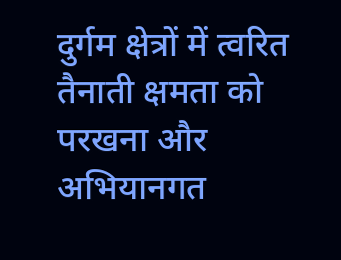दुर्गम क्षेत्रों में त्वरित तैनाती क्षमता को परखना और अभियानगत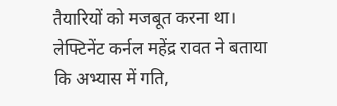तैयारियों को मजबूत करना था। लेफ्टिनेंट कर्नल महेंद्र रावत ने बताया कि अभ्यास में गति,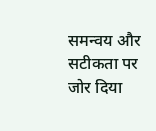समन्वय और सटीकता पर जोर दिया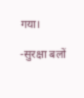गया।

-सुरक्षा बलों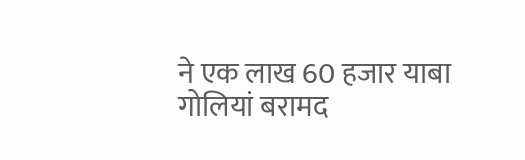ने एक लाख 60 हजार याबा गोलियां बरामद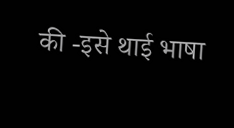की -इसे थाई भाषा